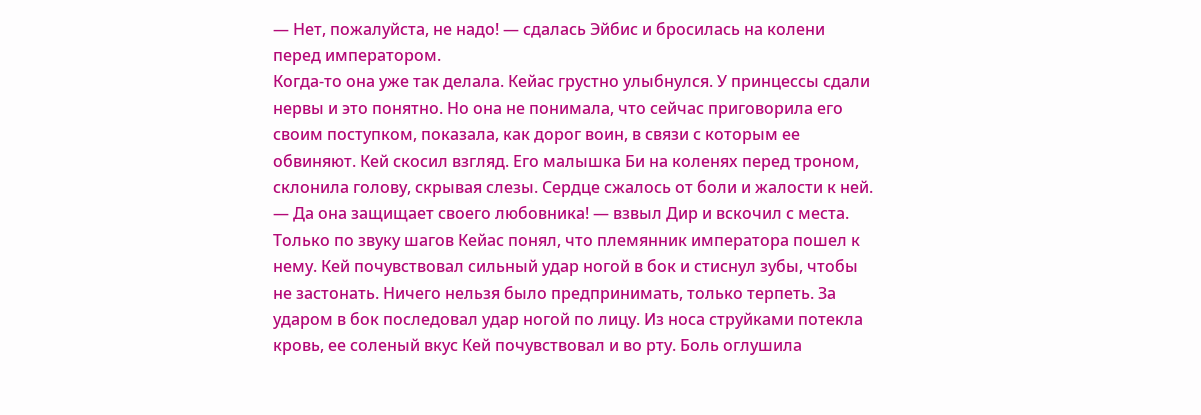— Нет, пожалуйста, не надо! — сдалась Эйбис и бросилась на колени перед императором.
Когда-то она уже так делала. Кейас грустно улыбнулся. У принцессы сдали нервы и это понятно. Но она не понимала, что сейчас приговорила его своим поступком, показала, как дорог воин, в связи с которым ее обвиняют. Кей скосил взгляд. Его малышка Би на коленях перед троном, склонила голову, скрывая слезы. Сердце сжалось от боли и жалости к ней.
— Да она защищает своего любовника! — взвыл Дир и вскочил с места.
Только по звуку шагов Кейас понял, что племянник императора пошел к нему. Кей почувствовал сильный удар ногой в бок и стиснул зубы, чтобы не застонать. Ничего нельзя было предпринимать, только терпеть. За ударом в бок последовал удар ногой по лицу. Из носа струйками потекла кровь, ее соленый вкус Кей почувствовал и во рту. Боль оглушила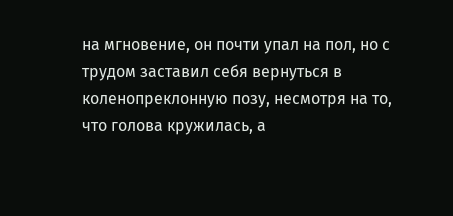на мгновение, он почти упал на пол, но с трудом заставил себя вернуться в коленопреклонную позу, несмотря на то, что голова кружилась, а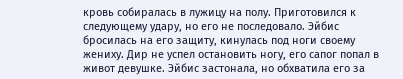кровь собиралась в лужицу на полу. Приготовился к следующему удару, но его не последовало. Эйбис бросилась на его защиту, кинулась под ноги своему жениху. Дир не успел остановить ногу, его сапог попал в живот девушке. Эйбис застонала, но обхватила его за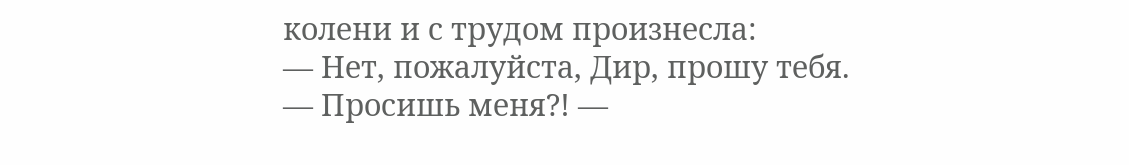колени и с трудом произнесла:
— Нет, пожалуйста, Дир, прошу тебя.
— Просишь меня?! —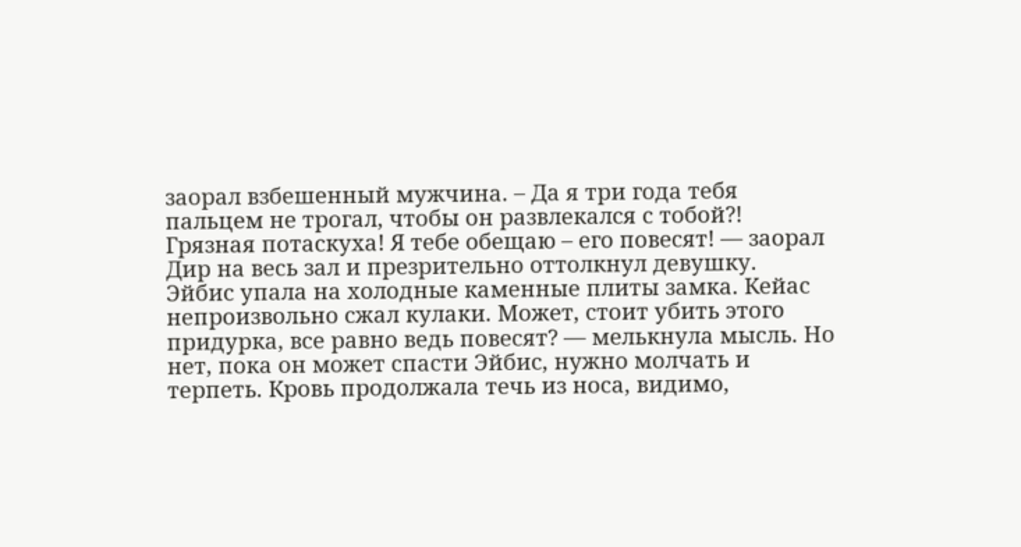заорал взбешенный мужчина. – Да я три года тебя пальцем не трогал, чтобы он развлекался с тобой?! Грязная потаскуха! Я тебе обещаю – его повесят! — заорал Дир на весь зал и презрительно оттолкнул девушку.
Эйбис упала на холодные каменные плиты замка. Кейас непроизвольно сжал кулаки. Может, стоит убить этого придурка, все равно ведь повесят? — мелькнула мысль. Но нет, пока он может спасти Эйбис, нужно молчать и терпеть. Кровь продолжала течь из носа, видимо,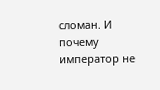сломан. И почему император не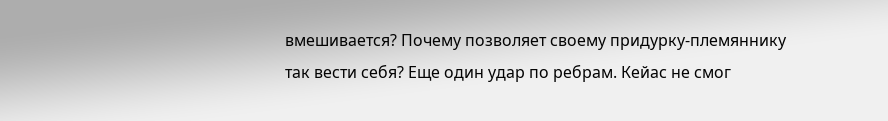вмешивается? Почему позволяет своему придурку-племяннику так вести себя? Еще один удар по ребрам. Кейас не смог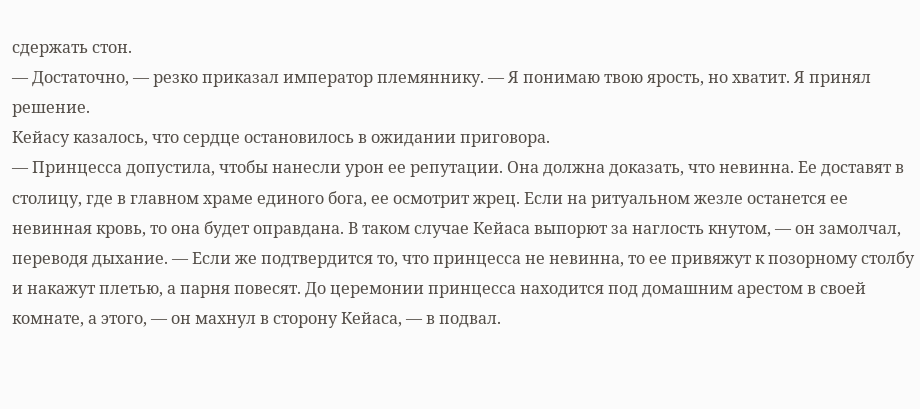сдержать стон.
— Достаточно, — резко приказал император племяннику. — Я понимаю твою ярость, но хватит. Я принял решение.
Кейасу казалось, что сердце остановилось в ожидании приговора.
— Принцесса допустила, чтобы нанесли урон ее репутации. Она должна доказать, что невинна. Ее доставят в столицу, где в главном храме единого бога, ее осмотрит жрец. Если на ритуальном жезле останется ее невинная кровь, то она будет оправдана. В таком случае Кейаса выпорют за наглость кнутом, — он замолчал, переводя дыхание. — Если же подтвердится то, что принцесса не невинна, то ее привяжут к позорному столбу и накажут плетью, а парня повесят. До церемонии принцесса находится под домашним арестом в своей комнате, а этого, — он махнул в сторону Кейаса, — в подвал.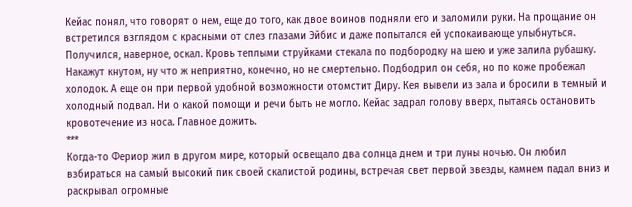Кейас понял, что говорят о нем, еще до того, как двое воинов подняли его и заломили руки. На прощание он встретился взглядом с красными от слез глазами Эйбис и даже попытался ей успокаивающе улыбнуться. Получился, наверное, оскал. Кровь теплыми струйками стекала по подбородку на шею и уже залила рубашку. Накажут кнутом, ну что ж неприятно, конечно, но не смертельно. Подбодрил он себя, но по коже пробежал холодок. А еще он при первой удобной возможности отомстит Диру. Кея вывели из зала и бросили в темный и холодный подвал. Ни о какой помощи и речи быть не могло. Кейас задрал голову вверх, пытаясь остановить кровотечение из носа. Главное дожить.
***
Когда-то Фериор жил в другом мире, который освещало два солнца днем и три луны ночью. Он любил взбираться на самый высокий пик своей скалистой родины, встречая свет первой звезды, камнем падал вниз и раскрывал огромные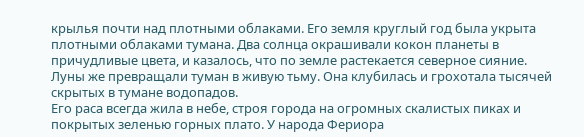крылья почти над плотными облаками. Его земля круглый год была укрыта плотными облаками тумана. Два солнца окрашивали кокон планеты в причудливые цвета, и казалось, что по земле растекается северное сияние.
Луны же превращали туман в живую тьму. Она клубилась и грохотала тысячей скрытых в тумане водопадов.
Его раса всегда жила в небе, строя города на огромных скалистых пиках и покрытых зеленью горных плато. У народа Фериора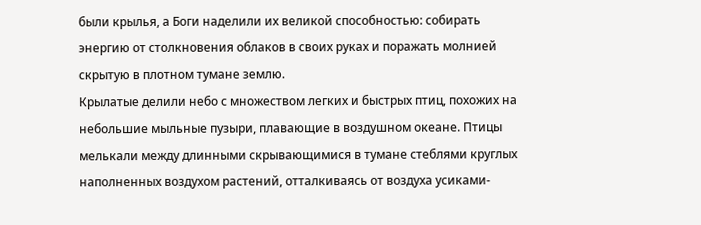были крылья, а Боги наделили их великой способностью: собирать энергию от столкновения облаков в своих руках и поражать молнией скрытую в плотном тумане землю.
Крылатые делили небо с множеством легких и быстрых птиц, похожих на небольшие мыльные пузыри, плавающие в воздушном океане. Птицы мелькали между длинными скрывающимися в тумане стеблями круглых наполненных воздухом растений, отталкиваясь от воздуха усиками-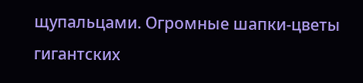щупальцами. Огромные шапки-цветы гигантских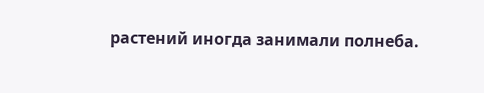растений иногда занимали полнеба.